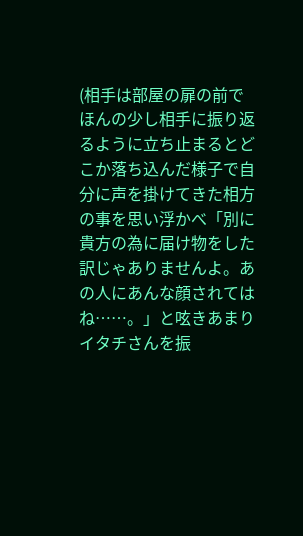(相手は部屋の扉の前でほんの少し相手に振り返るように立ち止まるとどこか落ち込んだ様子で自分に声を掛けてきた相方の事を思い浮かべ「別に貴方の為に届け物をした訳じゃありませんよ。あの人にあんな顔されてはね……。」と呟きあまりイタチさんを振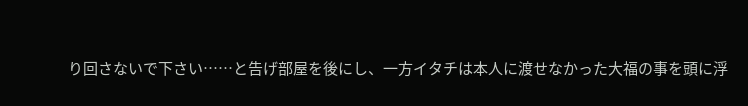り回さないで下さい……と告げ部屋を後にし、一方イタチは本人に渡せなかった大福の事を頭に浮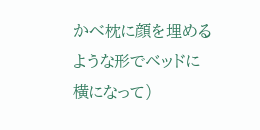かべ枕に顔を埋めるような形でベッドに横になって)